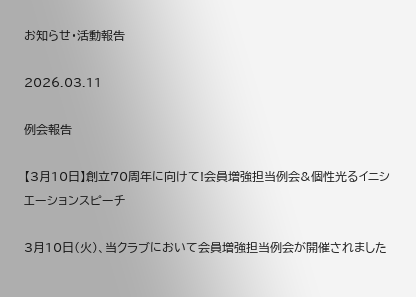お知らせ・活動報告

2026.03.11

例会報告

【3月10日】創立70周年に向けて!会員増強担当例会&個性光るイニシエーションスピーチ

3月10日(火)、当クラブにおいて会員増強担当例会が開催されました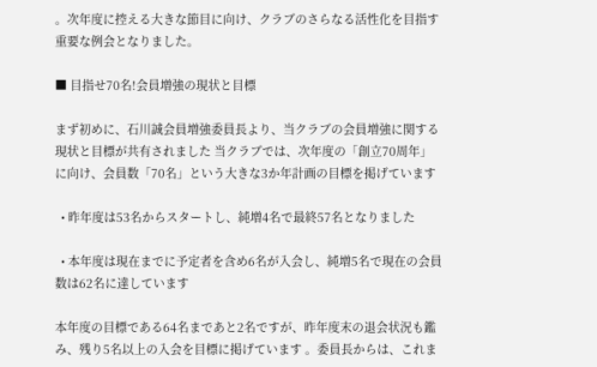。次年度に控える大きな節目に向け、クラブのさらなる活性化を目指す重要な例会となりました。

■ 目指せ70名!会員増強の現状と目標

まず初めに、石川誠会員増強委員長より、当クラブの会員増強に関する現状と目標が共有されました 当クラブでは、次年度の「創立70周年」に向け、会員数「70名」という大きな3か年計画の目標を掲げています

  • 昨年度は53名からスタートし、純増4名で最終57名となりました

  • 本年度は現在までに予定者を含め6名が入会し、純増5名で現在の会員数は62名に達しています

本年度の目標である64名まであと2名ですが、昨年度末の退会状況も鑑み、残り5名以上の入会を目標に掲げています 。委員長からは、これま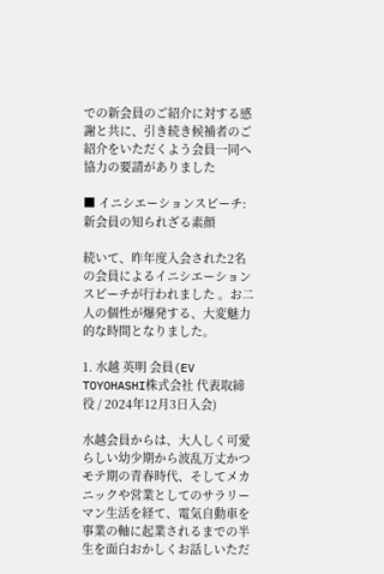での新会員のご紹介に対する感謝と共に、引き続き候補者のご紹介をいただくよう会員一同へ協力の要請がありました

■ イニシエーションスピーチ:新会員の知られざる素顔

続いて、昨年度入会された2名の会員によるイニシエーションスピーチが行われました 。お二人の個性が爆発する、大変魅力的な時間となりました。

1. 水越 英明 会員(EV TOYOHASHI株式会社 代表取締役 / 2024年12月3日入会)

水越会員からは、大人しく可愛らしい幼少期から波乱万丈かつモテ期の青春時代、そしてメカニックや営業としてのサラリーマン生活を経て、電気自動車を事業の軸に起業されるまでの半生を面白おかしくお話しいただ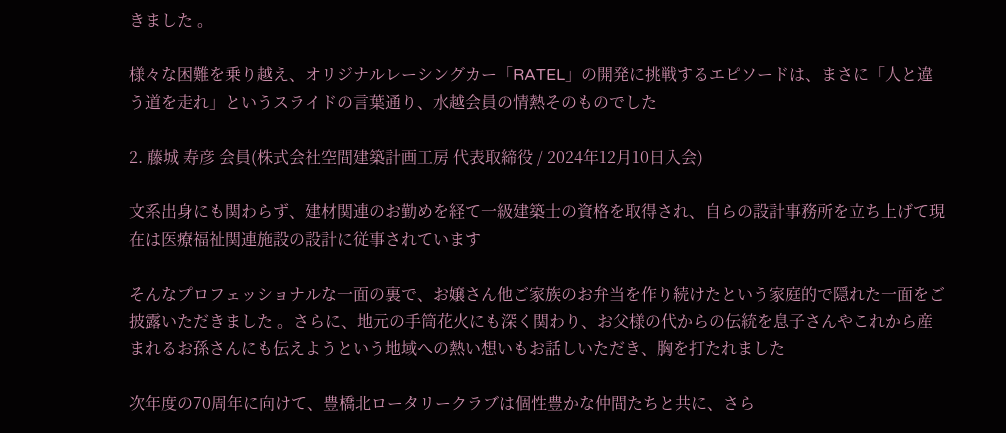きました 。

様々な困難を乗り越え、オリジナルレーシングカー「RATEL」の開発に挑戦するエピソードは、まさに「人と違う道を走れ」というスライドの言葉通り、水越会員の情熱そのものでした

2. 藤城 寿彦 会員(株式会社空間建築計画工房 代表取締役 / 2024年12月10日入会)

文系出身にも関わらず、建材関連のお勤めを経て一級建築士の資格を取得され、自らの設計事務所を立ち上げて現在は医療福祉関連施設の設計に従事されています

そんなプロフェッショナルな一面の裏で、お嬢さん他ご家族のお弁当を作り続けたという家庭的で隠れた一面をご披露いただきました 。さらに、地元の手筒花火にも深く関わり、お父様の代からの伝統を息子さんやこれから産まれるお孫さんにも伝えようという地域への熱い想いもお話しいただき、胸を打たれました

次年度の70周年に向けて、豊橋北ロータリークラブは個性豊かな仲間たちと共に、さら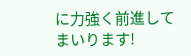に力強く前進してまいります!